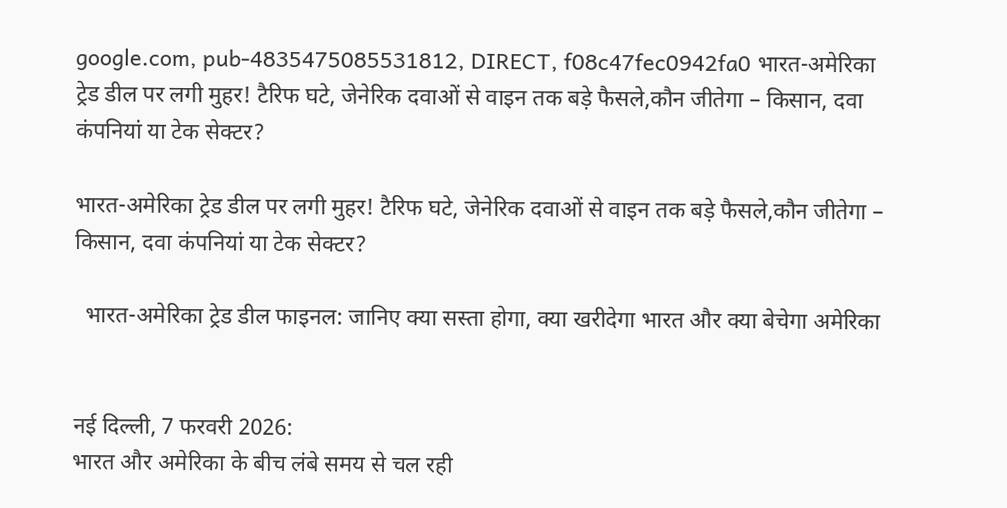google.com, pub-4835475085531812, DIRECT, f08c47fec0942fa0 भारत-अमेरिका ट्रेड डील पर लगी मुहर! टैरिफ घटे, जेनेरिक दवाओं से वाइन तक बड़े फैसले,कौन जीतेगा – किसान, दवा कंपनियां या टेक सेक्टर?

भारत-अमेरिका ट्रेड डील पर लगी मुहर! टैरिफ घटे, जेनेरिक दवाओं से वाइन तक बड़े फैसले,कौन जीतेगा – किसान, दवा कंपनियां या टेक सेक्टर?

  भारत-अमेरिका ट्रेड डील फाइनल: जानिए क्या सस्ता होगा, क्या खरीदेगा भारत और क्या बेचेगा अमेरिका


नई दिल्ली, 7 फरवरी 2026:
भारत और अमेरिका के बीच लंबे समय से चल रही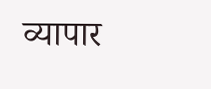व्यापार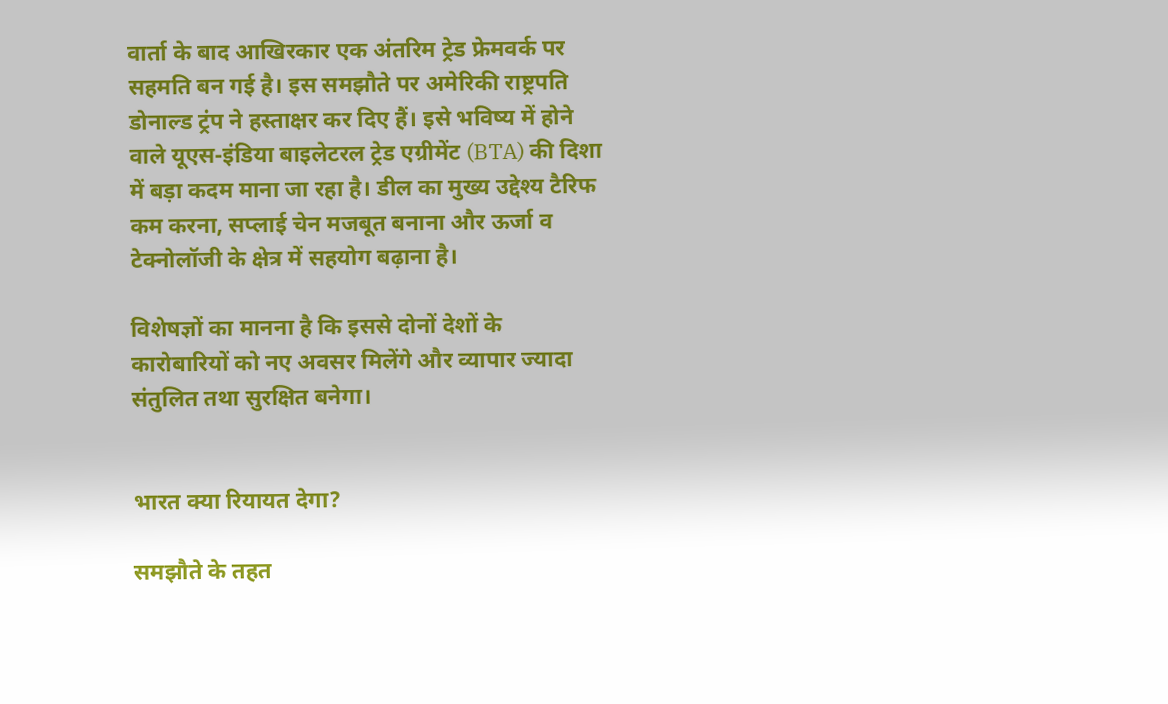वार्ता के बाद आखिरकार एक अंतरिम ट्रेड फ्रेमवर्क पर सहमति बन गई है। इस समझौते पर अमेरिकी राष्ट्रपति डोनाल्ड ट्रंप ने हस्ताक्षर कर दिए हैं। इसे भविष्य में होने वाले यूएस-इंडिया बाइलेटरल ट्रेड एग्रीमेंट (BTA) की दिशा में बड़ा कदम माना जा रहा है। डील का मुख्य उद्देश्य टैरिफ कम करना, सप्लाई चेन मजबूत बनाना और ऊर्जा व टेक्नोलॉजी के क्षेत्र में सहयोग बढ़ाना है।

विशेषज्ञों का मानना है कि इससे दोनों देशों के कारोबारियों को नए अवसर मिलेंगे और व्यापार ज्यादा संतुलित तथा सुरक्षित बनेगा।


भारत क्या रियायत देगा?

समझौते के तहत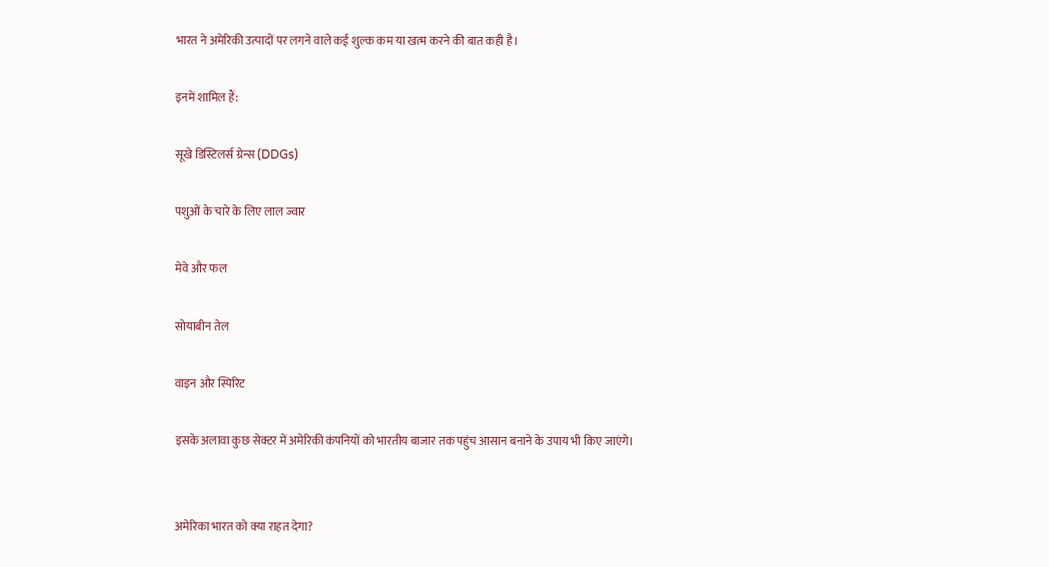भारत ने अमेरिकी उत्पादों पर लगने वाले कई शुल्क कम या खत्म करने की बात कही है।

इनमें शामिल हैं:

सूखे डिस्टिलर्स ग्रेन्स (DDGs)

पशुओं के चारे के लिए लाल ज्वार

मेवे और फल

सोयाबीन तेल

वाइन और स्पिरिट

इसके अलावा कुछ सेक्टर में अमेरिकी कंपनियों को भारतीय बाजार तक पहुंच आसान बनाने के उपाय भी किए जाएंगे।


अमेरिका भारत को क्या राहत देगा?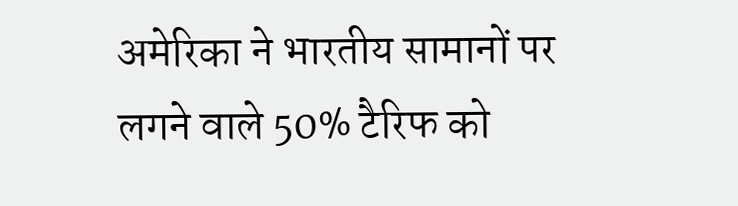अमेरिका ने भारतीय सामानों पर लगने वाले 50% टैरिफ को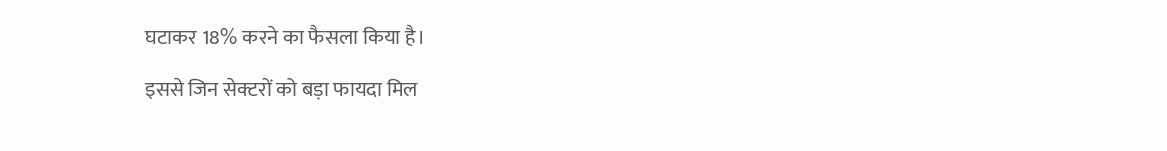घटाकर 18% करने का फैसला किया है।

इससे जिन सेक्टरों को बड़ा फायदा मिल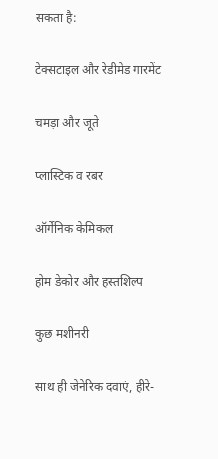सकता है:

टेक्सटाइल और रेडीमेड गारमेंट

चमड़ा और जूते

प्लास्टिक व रबर

ऑर्गेनिक केमिकल

होम डेकोर और हस्तशिल्प

कुछ मशीनरी

साथ ही जेनेरिक दवाएं, हीरे-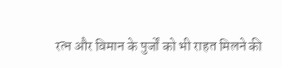रत्न और विमान के पुर्जों को भी राहत मिलने की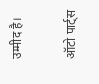उम्मीद है।


ऑटो पार्ट्स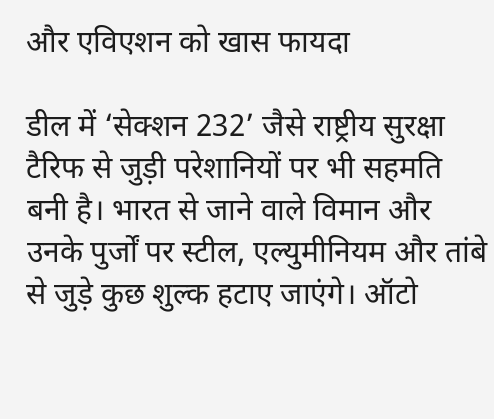और एविएशन को खास फायदा

डील में ‘सेक्शन 232’ जैसे राष्ट्रीय सुरक्षा टैरिफ से जुड़ी परेशानियों पर भी सहमति बनी है। भारत से जाने वाले विमान और उनके पुर्जों पर स्टील, एल्युमीनियम और तांबे से जुड़े कुछ शुल्क हटाए जाएंगे। ऑटो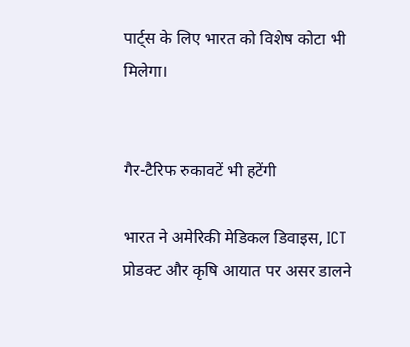पार्ट्स के लिए भारत को विशेष कोटा भी मिलेगा।


गैर-टैरिफ रुकावटें भी हटेंगी

भारत ने अमेरिकी मेडिकल डिवाइस, ICT प्रोडक्ट और कृषि आयात पर असर डालने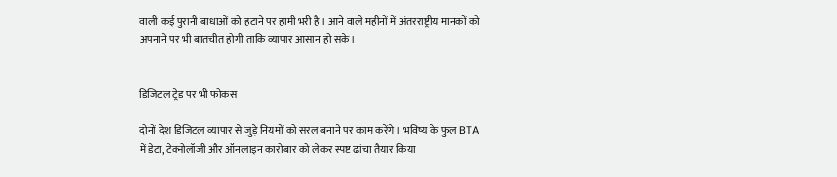वाली कई पुरानी बाधाओं को हटाने पर हामी भरी है। आने वाले महीनों में अंतरराष्ट्रीय मानकों को अपनाने पर भी बातचीत होगी ताकि व्यापार आसान हो सके।


डिजिटल ट्रेड पर भी फोकस

दोनों देश डिजिटल व्यापार से जुड़े नियमों को सरल बनाने पर काम करेंगे। भविष्य के फुल BTA में डेटा, टेक्नोलॉजी और ऑनलाइन कारोबार को लेकर स्पष्ट ढांचा तैयार किया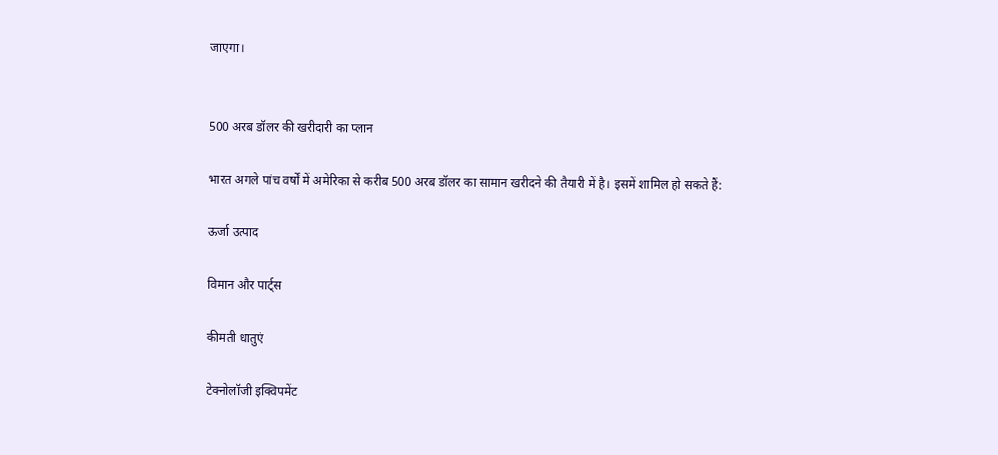जाएगा।


500 अरब डॉलर की खरीदारी का प्लान

भारत अगले पांच वर्षों में अमेरिका से करीब 500 अरब डॉलर का सामान खरीदने की तैयारी में है। इसमें शामिल हो सकते हैं:

ऊर्जा उत्पाद

विमान और पार्ट्स

कीमती धातुएं

टेक्नोलॉजी इक्विपमेंट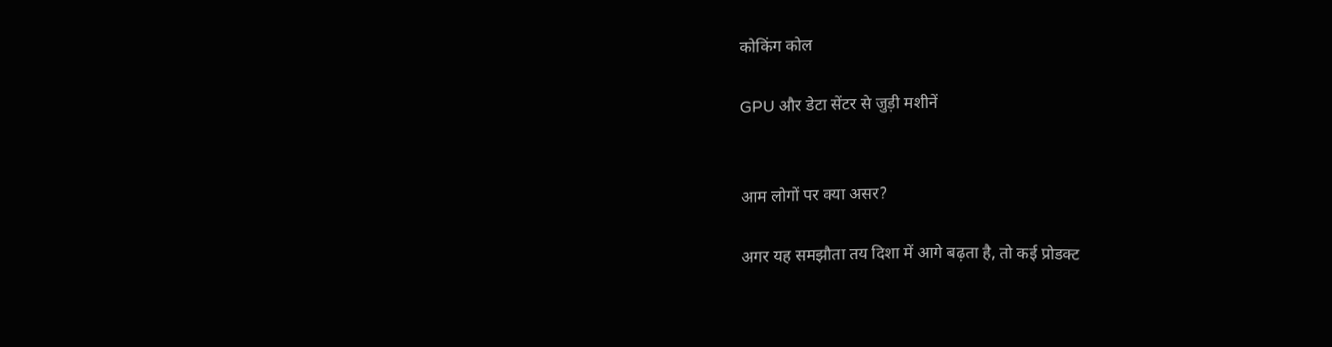कोकिंग कोल

GPU और डेटा सेंटर से जुड़ी मशीनें


आम लोगों पर क्या असर?

अगर यह समझौता तय दिशा में आगे बढ़ता है, तो कई प्रोडक्ट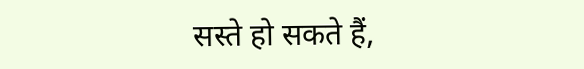सस्ते हो सकते हैं,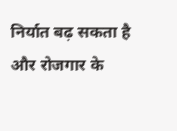निर्यात बढ़ सकता है और रोजगार के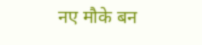नए मौके बन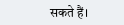सकते हैं।